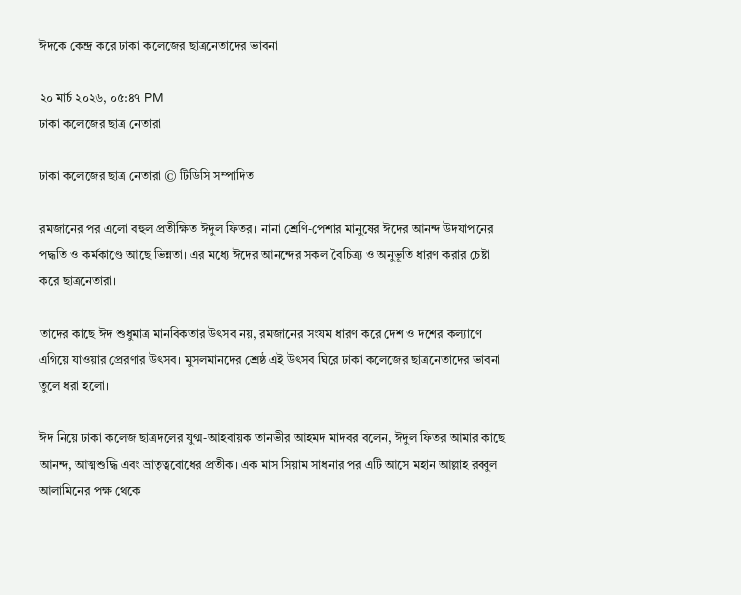ঈদকে কেন্দ্র করে ঢাকা কলেজের ছাত্রনেতাদের ভাবনা

২০ মার্চ ২০২৬, ০৫:৪৭ PM
ঢাকা কলেজের ছাত্র নেতারা

ঢাকা কলেজের ছাত্র নেতারা © টিডিসি সম্পাদিত

রমজানের পর এলো বহুল প্রতীক্ষিত ঈদুল ফিতর। নানা শ্রেণি-পেশার মানুষের ঈদের আনন্দ উদযাপনের পদ্ধতি ও কর্মকাণ্ডে আছে ভিন্নতা। এর মধ্যে ঈদের আনন্দের সকল বৈচিত্র্য ও অনুভূতি ধারণ করার চেষ্টা করে ছাত্রনেতারা।

তাদের কাছে ঈদ শুধুমাত্র মানবিকতার উৎসব নয়, রমজানের সংযম ধারণ করে দেশ ও দশের কল্যাণে এগিয়ে যাওয়ার প্রেরণার উৎসব। মুসলমানদের শ্রেষ্ঠ এই উৎসব ঘিরে ঢাকা কলেজের ছাত্রনেতাদের ভাবনা তুলে ধরা হলো।

ঈদ নিয়ে ঢাকা কলেজ ছাত্রদলের যুগ্ম-আহবায়ক তানভীর আহমদ মাদবর বলেন, ঈদুল ফিতর আমার কাছে আনন্দ, আত্মশুদ্ধি এবং ভ্রাতৃত্ববোধের প্রতীক। এক মাস সিয়াম সাধনার পর এটি আসে মহান আল্লাহ রব্বুল আলামিনের পক্ষ থেকে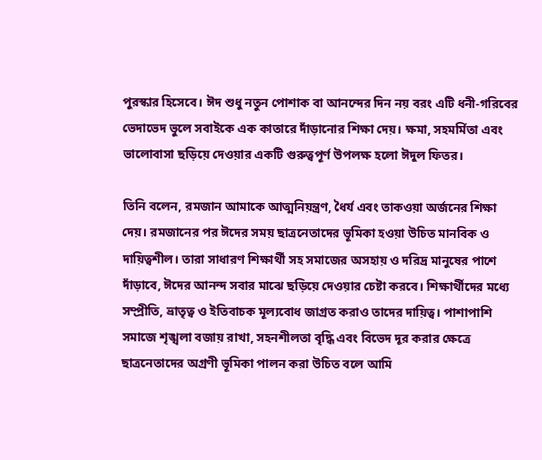পুরস্কার হিসেবে। ঈদ শুধু নতুন পোশাক বা আনন্দের দিন নয় বরং এটি ধনী-গরিবের ভেদাভেদ ভুলে সবাইকে এক কাতারে দাঁড়ানোর শিক্ষা দেয়। ক্ষমা, সহমর্মিতা এবং ভালোবাসা ছড়িয়ে দেওয়ার একটি গুরুত্বপূর্ণ উপলক্ষ হলো ঈদুল ফিতর।

তিনি বলেন, রমজান আমাকে আত্মনিয়ন্ত্রণ, ধৈর্য এবং তাকওয়া অর্জনের শিক্ষা দেয়। রমজানের পর ঈদের সময় ছাত্রনেতাদের ভূমিকা হওয়া উচিত মানবিক ও দায়িত্বশীল। তারা সাধারণ শিক্ষার্থী সহ সমাজের অসহায় ও দরিদ্র মানুষের পাশে দাঁড়াবে, ঈদের আনন্দ সবার মাঝে ছড়িয়ে দেওয়ার চেষ্টা করবে। শিক্ষার্থীদের মধ্যে সম্প্রীতি, ভ্রাতৃত্ব ও ইতিবাচক মূল্যবোধ জাগ্রত করাও তাদের দায়িত্ব। পাশাপাশি সমাজে শৃঙ্খলা বজায় রাখা, সহনশীলতা বৃদ্ধি এবং বিভেদ দূর করার ক্ষেত্রে ছাত্রনেতাদের অগ্রণী ভূমিকা পালন করা উচিত বলে আমি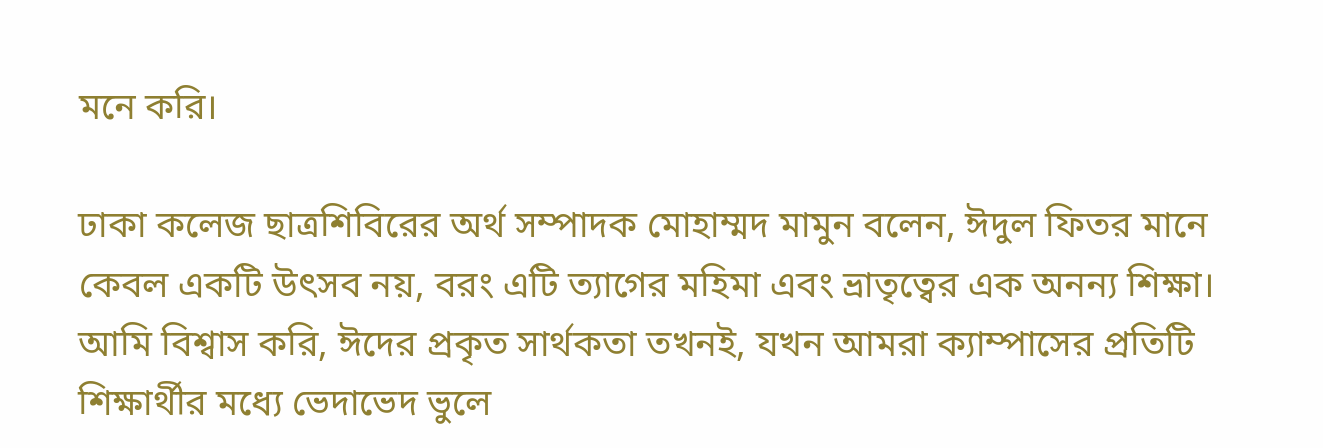মনে করি।

ঢাকা কলেজ ছাত্রশিবিরের অর্থ সম্পাদক মোহাম্মদ মামুন বলেন, ঈদুল ফিতর মানে কেবল একটি উৎসব নয়, বরং এটি ত্যাগের মহিমা এবং ভ্রাতৃত্বের এক অনন্য শিক্ষা। আমি বিশ্বাস করি, ঈদের প্রকৃত সার্থকতা তখনই, যখন আমরা ক্যাম্পাসের প্রতিটি শিক্ষার্থীর মধ্যে ভেদাভেদ ভুলে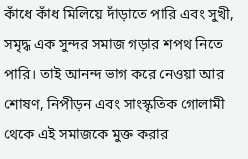কাঁধে কাঁধ মিলিয়ে দাঁড়াতে পারি এবং সুখী, সমৃদ্ধ এক সুন্দর সমাজ গড়ার শপথ নিতে পারি। তাই আনন্দ ভাগ করে নেওয়া আর শোষণ, নিপীড়ন এবং সাংস্কৃতিক গোলামী থেকে এই সমাজকে মুক্ত করার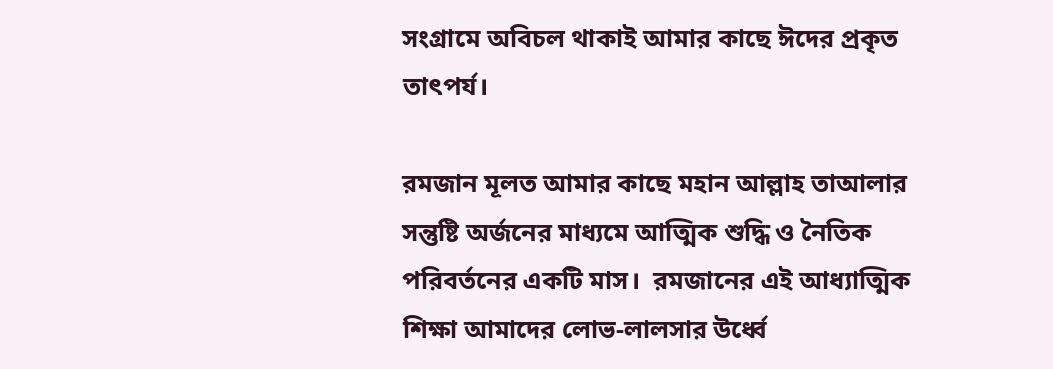সংগ্রামে অবিচল থাকাই আমার কাছে ঈদের প্রকৃত তাৎপর্য।

রমজান মূলত আমার কাছে মহান আল্লাহ তাআলার সন্তুষ্টি অর্জনের মাধ্যমে আত্মিক শুদ্ধি ও নৈতিক পরিবর্তনের একটি মাস।  রমজানের এই আধ্যাত্মিক শিক্ষা আমাদের লোভ-লালসার উর্ধ্বে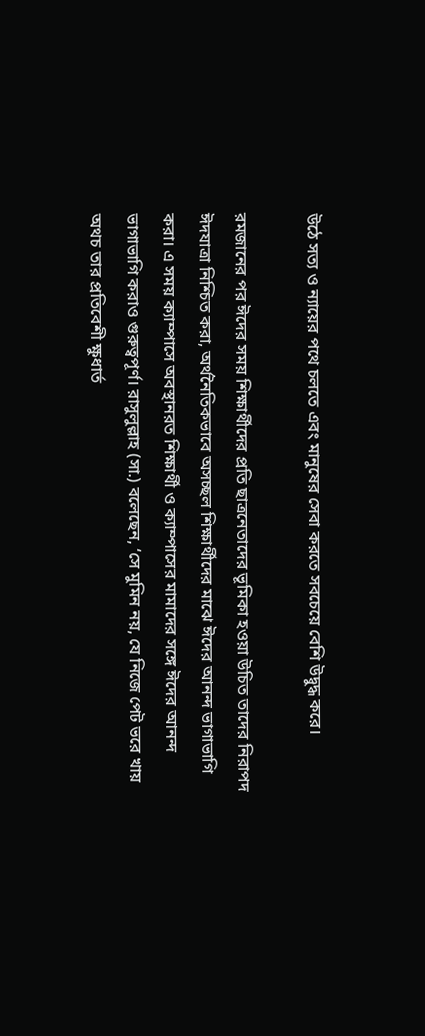উঠে সত্য ও ন্যায়ের পথে চলতে এবং মানুষের সেবা করতে সবচেয়ে বেশি উদ্বুদ্ধ করে।

রমজানের পর ঈদের সময় শিক্ষার্থীদের প্রতি ছাত্রনেতাদের ভূমিকা হওয়া উচিত তাদের নিরাপদ ঈদযাত্রা নিশ্চিত করা, অর্থনৈতিকভাবে অসচ্ছল শিক্ষার্থীদের মাঝে ঈদের আনন্দ ভাগাভাগি করা। এ সময় ক্যাম্পাসে অবস্থানরত শিক্ষার্থী ও ক্যাম্পাসের মামাদের সঙ্গে ঈদের আনন্দ ভাগাভাগি করাও গুরুত্বপূর্ণ। রাসুলুল্লাহ (সা.) বলেছেন, ‘সে মুমিন নয়, যে নিজে পেট ভরে খায় অথচ তার প্রতিবেশী ক্ষুধার্ত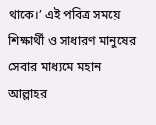থাকে।’ এই পবিত্র সময়ে শিক্ষার্থী ও সাধারণ মানুষের সেবার মাধ্যমে মহান আল্লাহর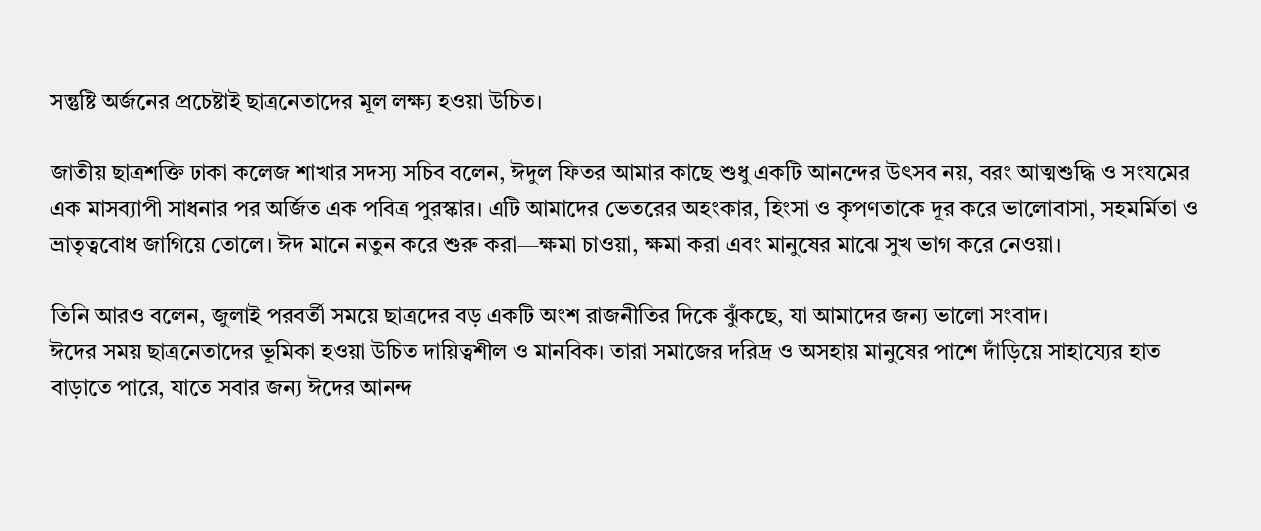সন্তুষ্টি অর্জনের প্রচেষ্টাই ছাত্রনেতাদের মূল লক্ষ্য হওয়া উচিত।

জাতীয় ছাত্রশক্তি ঢাকা কলেজ শাখার সদস্য সচিব বলেন, ঈদুল ফিতর আমার কাছে শুধু একটি আনন্দের উৎসব নয়, বরং আত্মশুদ্ধি ও সংযমের এক মাসব্যাপী সাধনার পর অর্জিত এক পবিত্র পুরস্কার। এটি আমাদের ভেতরের অহংকার, হিংসা ও কৃপণতাকে দূর করে ভালোবাসা, সহমর্মিতা ও ভ্রাতৃত্ববোধ জাগিয়ে তোলে। ঈদ মানে নতুন করে শুরু করা—ক্ষমা চাওয়া, ক্ষমা করা এবং মানুষের মাঝে সুখ ভাগ করে নেওয়া।

তিনি আরও বলেন, জুলাই পরবর্তী সময়ে ছাত্রদের বড় একটি অংশ রাজনীতির দিকে ঝুঁকছে, যা আমাদের জন্য ভালো সংবাদ।
ঈদের সময় ছাত্রনেতাদের ভূমিকা হওয়া উচিত দায়িত্বশীল ও মানবিক। তারা সমাজের দরিদ্র ও অসহায় মানুষের পাশে দাঁড়িয়ে সাহায্যের হাত বাড়াতে পারে, যাতে সবার জন্য ঈদের আনন্দ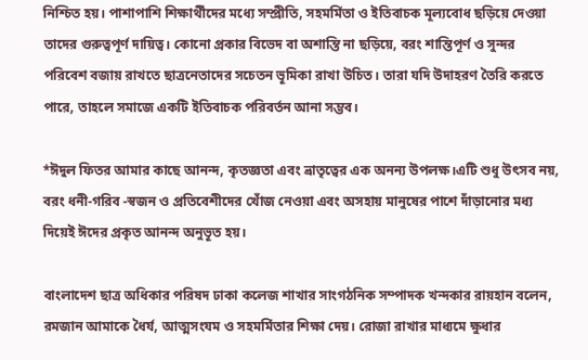নিশ্চিত হয়। পাশাপাশি শিক্ষার্থীদের মধ্যে সম্প্রীতি, সহমর্মিতা ও ইতিবাচক মূল্যবোধ ছড়িয়ে দেওয়া তাদের গুরুত্বপূর্ণ দায়িত্ব। কোনো প্রকার বিভেদ বা অশান্তি না ছড়িয়ে, বরং শান্তিপূর্ণ ও সুন্দর পরিবেশ বজায় রাখতে ছাত্রনেতাদের সচেতন ভূমিকা রাখা উচিত। তারা যদি উদাহরণ তৈরি করতে পারে, তাহলে সমাজে একটি ইতিবাচক পরিবর্তন আনা সম্ভব।

*ঈদুল ফিতর আমার কাছে আনন্দ, কৃতজ্ঞতা এবং ভ্রাতৃত্বের এক অনন্য উপলক্ষ।এটি শুধু উৎসব নয়, বরং ধনী-গরিব -স্বজন ও প্রতিবেশীদের খোঁজ নেওয়া এবং অসহায় মানুষের পাশে দাঁড়ানোর মধ্য দিয়েই ঈদের প্রকৃত আনন্দ অনুভূত হয়।

বাংলাদেশ ছাত্র অধিকার পরিষদ ঢাকা কলেজ শাখার সাংগঠনিক সম্পাদক খন্দকার রায়হান বলেন, রমজান আমাকে ধৈর্য, আত্মসংযম ও সহমর্মিতার শিক্ষা দেয়। রোজা রাখার মাধ্যমে ক্ষুধার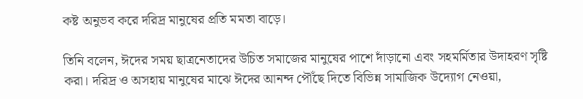কষ্ট অনুভব করে দরিদ্র মানুষের প্রতি মমতা বাড়ে।

তিনি বলেন, ঈদের সময় ছাত্রনেতাদের উচিত সমাজের মানুষের পাশে দাঁড়ানো এবং সহমর্মিতার উদাহরণ সৃষ্টি করা। দরিদ্র ও অসহায় মানুষের মাঝে ঈদের আনন্দ পৌঁছে দিতে বিভিন্ন সামাজিক উদ্যোগ নেওয়া,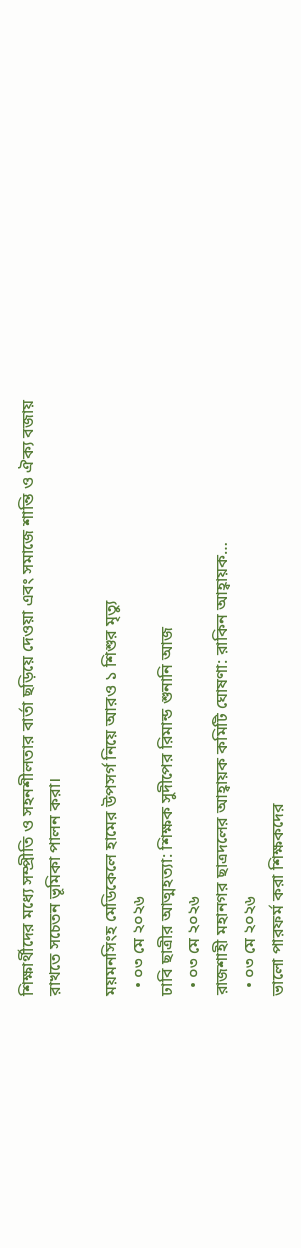শিক্ষার্থীদের মধ্যে সম্প্রীতি ও সহনশীলতার বার্তা ছড়িয়ে দেওয়া এবং সমাজে শান্তি ও ঐক্য বজায় রাখতে সচেতন ভূমিকা পালন করা।

ময়মনসিংহ মেডিকেলে হামের উপসর্গ নিয়ে আরও ১ শিশুর মৃত্যু
  • ০৩ মে ২০২৬
ঢাবি ছাত্রীর আত্মহত্যা: শিক্ষক সুদীপের রিমান্ড শুনানি আজ
  • ০৩ মে ২০২৬
রাজশাহী মহানগর ছাত্রদলের আহ্বায়ক কমিটি ঘোষণা: রাকিন আহ্বায়ক…
  • ০৩ মে ২০২৬
ভালো পারফর্ম করা শিক্ষকদের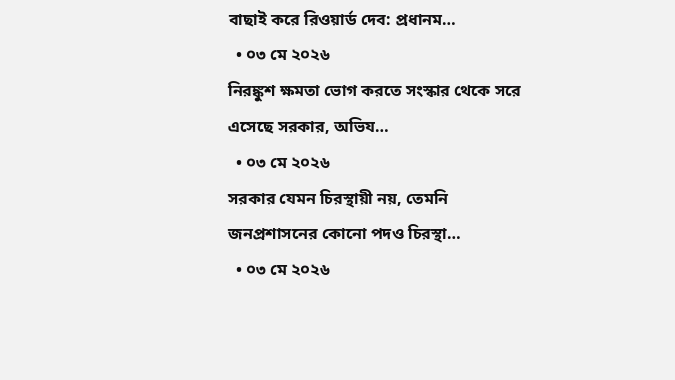বাছাই করে রিওয়ার্ড দেব: প্রধানম…
  • ০৩ মে ২০২৬
নিরঙ্কুশ ক্ষমতা ভোগ করতে সংস্কার থেকে সরে এসেছে সরকার, অভিয…
  • ০৩ মে ২০২৬
সরকার যেমন চিরস্থায়ী নয়, তেমনি জনপ্রশাসনের কোনো পদও চিরস্থা…
  • ০৩ মে ২০২৬